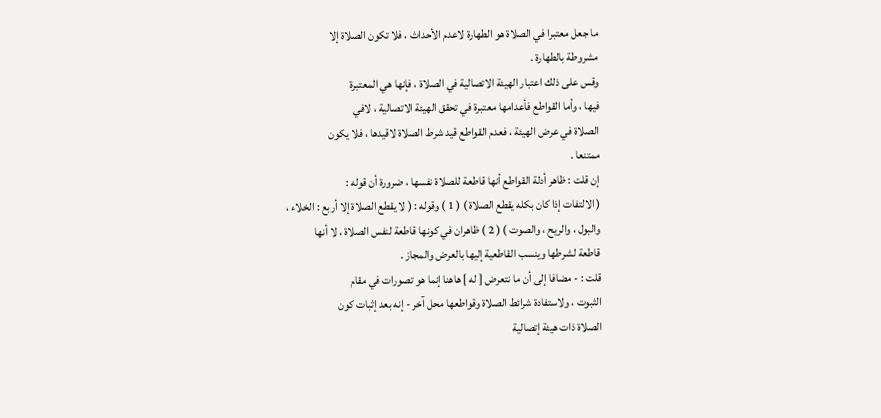ما جعل معتبرا في الصلاة هو الطهارة لاعدم الأحداث ، فلا تكون الصلاة إلا
مشروطة بالطهارة .
وقس على ذلك اعتبار الهيئة الاتصالية في الصلاة ، فإنها هي المعتبرة
فيها ، وأما القواطع فأعدامها معتبرة في تحقق الهيئة الاتصالية ، لافي
الصلاة في عرض الهيئة ، فعدم القواطع قيد شرط الصلاة لاقيدها ، فلا يكون
ممتنعا .
إن قلت : ظاهر أدلة القواطع أنها قاطعة للصلاة نفسها ، ضرورة أن قوله :
( الالتفات إذا كان بكله يقطع الصلاة ) ( 1 ) وقوله : ( لا يقطع الصلاة إلا أربع : الخلاء ،
والبول ، والريح ، والصوت ) ( 2 ) ظاهران في كونها قاطعة لنفس الصلاة ، لا أنها
قاطعة لشرطها وينسب القاطعية إليها بالعرض والمجاز .
قلت : - مضافا إلى أن ما نتعرض [ له ] هاهنا إنما هو تصورات في مقام
الثبوت ، ولاستفادة شرائط الصلاة وقواطعها محل آخر - إنه بعد إثبات كون
الصلاة ذات هيئة إتصالية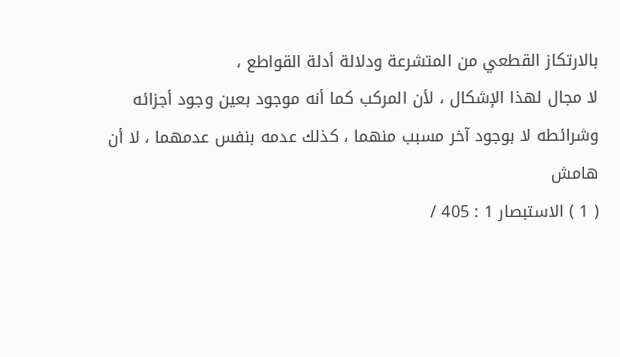بالارتكاز القطعي من المتشرعة ودلالة أدلة القواطع ،
لا مجال لهذا الإشكال ، لأن المركب كما أنه موجود بعين وجود أجزائه
وشرائطه لا بوجود آخر مسبب منهما ، كذلك عدمه بنفس عدمهما ، لا أن
هامش
( 1 ) الاستبصار 1 : 405 /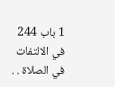1 باب 244 في الالتفات في الصلاة . .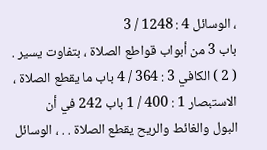، الوسائل 4 : 1248 / 3
باب 3 من أبواب قواطع الصلاة ، بتفاوت يسير .
( 2 ) الكافي 3 : 364 / 4 باب ما يقطع الصلاة ، الاستبصار 1 : 400 / 1 باب 242 في أن
البول والغائط والريح يقطع الصلاة . . ، الوسائل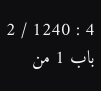4 : 1240 / 2 باب 1 من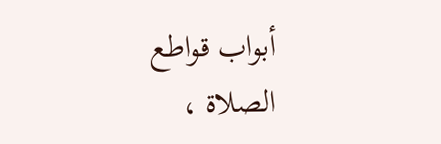أبواب قواطع
الصلاة ،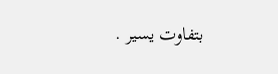بتفاوت يسير .